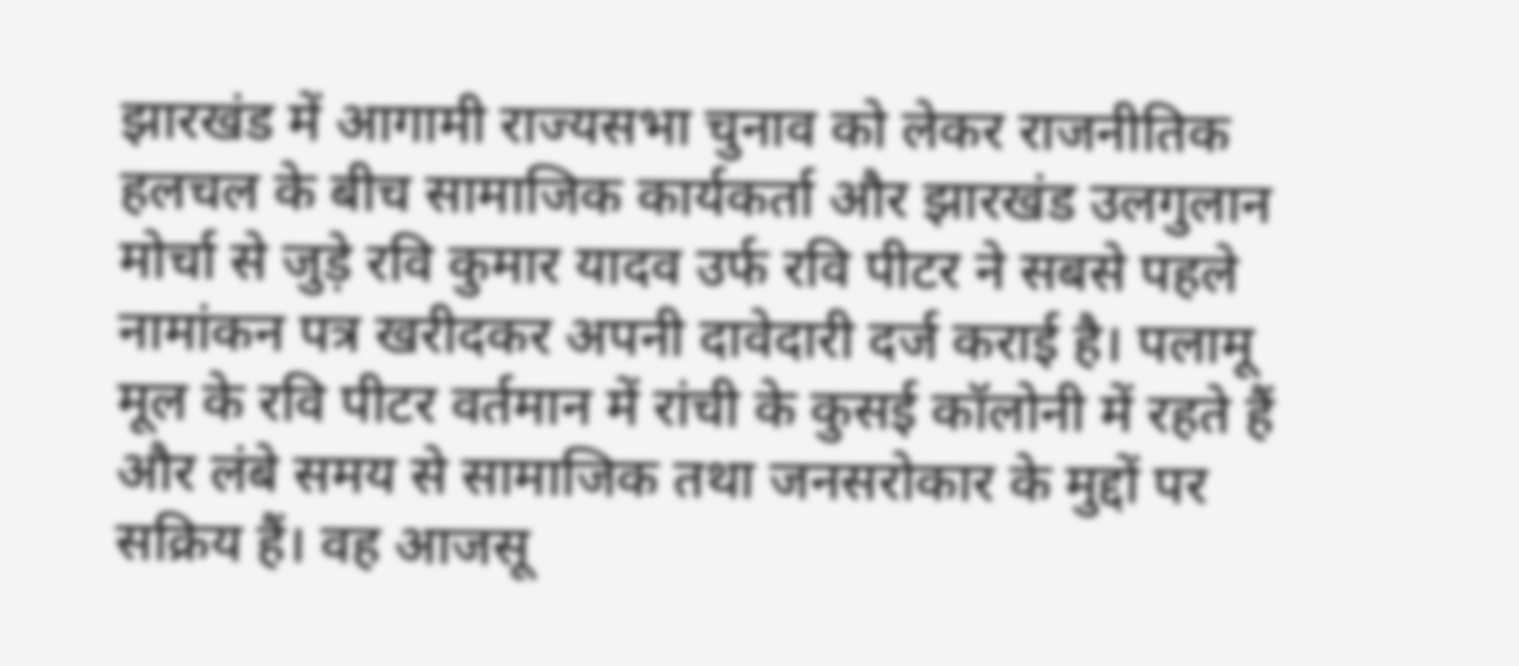झारखंड में आगामी राज्यसभा चुनाव को लेकर राजनीतिक हलचल के बीच सामाजिक कार्यकर्ता और झारखंड उलगुलान मोर्चा से जुड़े रवि कुमार यादव उर्फ रवि पीटर ने सबसे पहले नामांकन पत्र खरीदकर अपनी दावेदारी दर्ज कराई है। पलामू मूल के रवि पीटर वर्तमान में रांची के कुसई कॉलोनी में रहते हैं और लंबे समय से सामाजिक तथा जनसरोकार के मुद्दों पर सक्रिय हैं। वह आजसू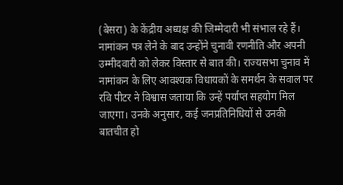(बेसरा) के केंद्रीय अध्यक्ष की जिम्मेदारी भी संभाल रहे हैं।
नामांकन पत्र लेने के बाद उन्होंने चुनावी रणनीति और अपनी उम्मीदवारी को लेकर विस्तार से बात की। राज्यसभा चुनाव में नामांकन के लिए आवश्यक विधायकों के समर्थन के सवाल पर रवि पीटर ने विश्वास जताया कि उन्हें पर्याप्त सहयोग मिल जाएगा। उनके अनुसार, कई जनप्रतिनिधियों से उनकी बातचीत हो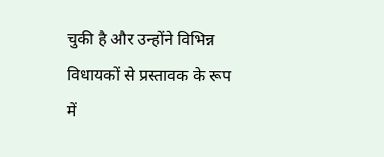चुकी है और उन्होंने विभिन्न विधायकों से प्रस्तावक के रूप में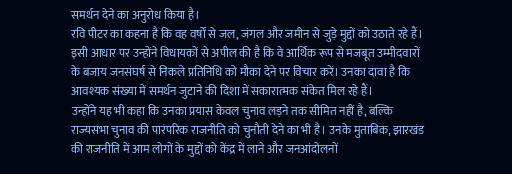समर्थन देने का अनुरोध किया है।
रवि पीटर का कहना है कि वह वर्षों से जल, जंगल और जमीन से जुड़े मुद्दों को उठाते रहे हैं। इसी आधार पर उन्होंने विधायकों से अपील की है कि वे आर्थिक रूप से मजबूत उम्मीदवारों के बजाय जनसंघर्ष से निकले प्रतिनिधि को मौका देने पर विचार करें। उनका दावा है कि आवश्यक संख्या में समर्थन जुटाने की दिशा में सकारात्मक संकेत मिल रहे हैं।
उन्होंने यह भी कहा कि उनका प्रयास केवल चुनाव लड़ने तक सीमित नहीं है, बल्कि राज्यसभा चुनाव की पारंपरिक राजनीति को चुनौती देने का भी है। उनके मुताबिक, झारखंड की राजनीति में आम लोगों के मुद्दों को केंद्र में लाने और जनआंदोलनों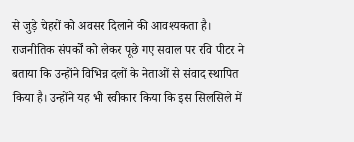से जुड़े चेहरों को अवसर दिलाने की आवश्यकता है।
राजनीतिक संपर्कों को लेकर पूछे गए सवाल पर रवि पीटर ने बताया कि उन्होंने विभिन्न दलों के नेताओं से संवाद स्थापित किया है। उन्होंने यह भी स्वीकार किया कि इस सिलसिले में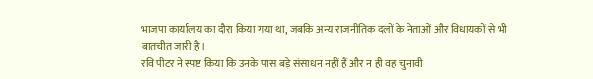भाजपा कार्यालय का दौरा किया गया था, जबकि अन्य राजनीतिक दलों के नेताओं और विधायकों से भी बातचीत जारी है।
रवि पीटर ने स्पष्ट किया कि उनके पास बड़े संसाधन नहीं हैं और न ही वह चुनावी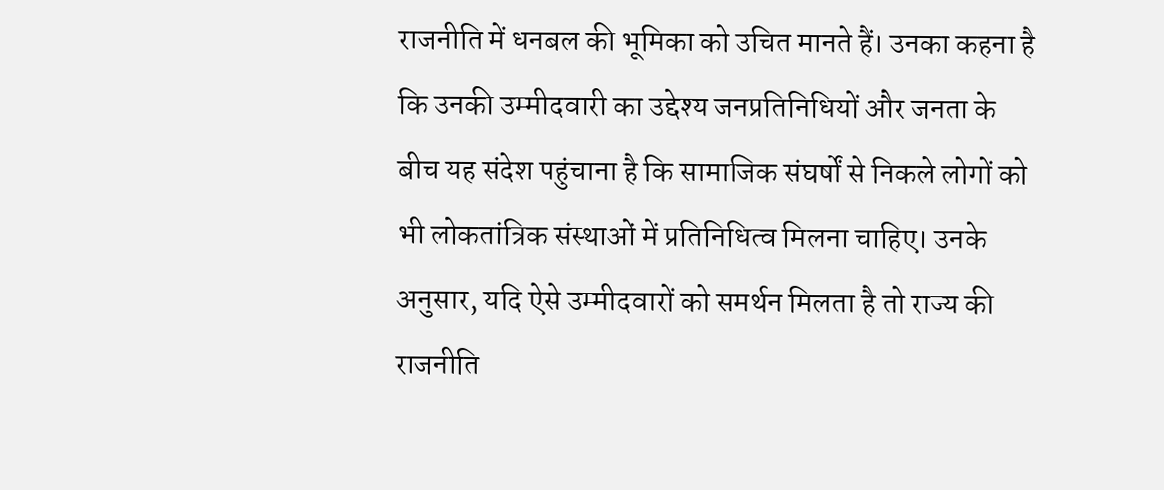राजनीति में धनबल की भूमिका को उचित मानते हैं। उनका कहना है कि उनकी उम्मीदवारी का उद्देश्य जनप्रतिनिधियों और जनता के बीच यह संदेश पहुंचाना है कि सामाजिक संघर्षों से निकले लोगों को भी लोकतांत्रिक संस्थाओं में प्रतिनिधित्व मिलना चाहिए। उनके अनुसार, यदि ऐसे उम्मीदवारों को समर्थन मिलता है तो राज्य की राजनीति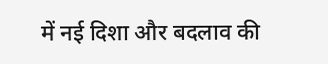में नई दिशा और बदलाव की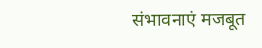संभावनाएं मजबूत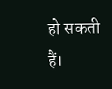हो सकती हैं।